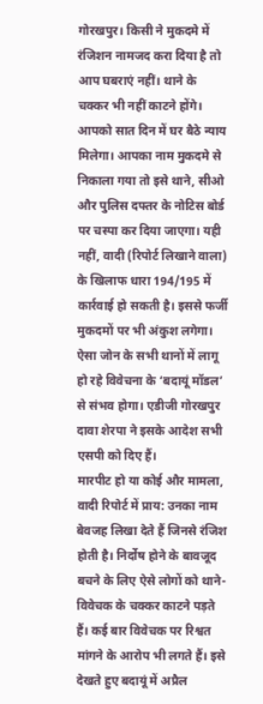गोरखपुर। किसी ने मुकदमे में रंजिशन नामजद करा दिया है तो आप घबराएं नहीं। थाने के चक्कर भी नहीं काटने होंगे। आपको सात दिन में घर बैठे न्याय मिलेगा। आपका नाम मुकदमे से निकाला गया तो इसे थाने, सीओ और पुलिस दफ्तर के नोटिस बोर्ड पर चस्पा कर दिया जाएगा। यही नहीं, वादी (रिपोर्ट लिखाने वाला) के खिलाफ धारा 194/195 में कार्रवाई हो सकती है। इससे फर्जी मुकदमों पर भी अंकुश लगेगा। ऐसा जोन के सभी थानों में लागू हो रहे विवेचना के ‘बदायूं मॉडल’ से संभव होगा। एडीजी गोरखपुर दावा शेरपा ने इसके आदेश सभी एसपी को दिए हैं।
मारपीट हो या कोई और मामला, वादी रिपोर्ट में प्राय: उनका नाम बेवजह लिखा देते हैं जिनसे रंजिश होती है। निर्दोष होने के बावजूद बचने के लिए ऐसे लोगों को थाने-विवेचक के चक्कर काटने पड़ते हैं। कई बार विवेचक पर रिश्वत मांगने के आरोप भी लगते हैं। इसे देखते हुए बदायूं में अप्रैल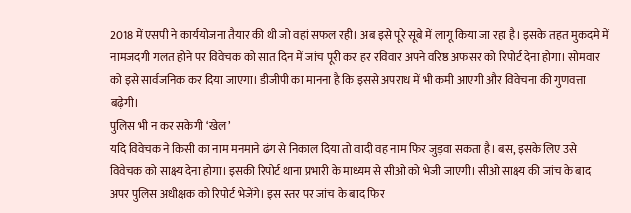2018 में एसपी ने कार्ययोजना तैयार की थी जो वहां सफल रही। अब इसे पूरे सूबे में लागू किया जा रहा है। इसके तहत मुकदमे में नामजदगी गलत होने पर विवेचक को सात दिन में जांच पूरी कर हर रविवार अपने वरिष्ठ अफसर को रिपोर्ट देना होगा। सोमवार को इसे सार्वजनिक कर दिया जाएगा। डीजीपी का मानना है कि इससे अपराध में भी कमी आएगी और विवेचना की गुणवत्ता बढ़ेगी।
पुलिस भी न कर सकेगी ‘खेल’
यदि विवेचक ने किसी का नाम मनमाने ढंग से निकाल दिया तो वादी वह नाम फिर जुड़वा सकता है। बस, इसके लिए उसे विवेचक को साक्ष्य देना होगा। इसकी रिपोर्ट थाना प्रभारी के माध्यम से सीओ को भेजी जाएगी। सीओ साक्ष्य की जांच के बाद अपर पुलिस अधीक्षक को रिपोर्ट भेजेंगे। इस स्तर पर जांच के बाद फिर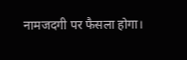नामजदगी पर फैसला होगा।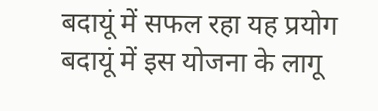बदायूं में सफल रहा यह प्रयोग
बदायूं में इस योजना के लागू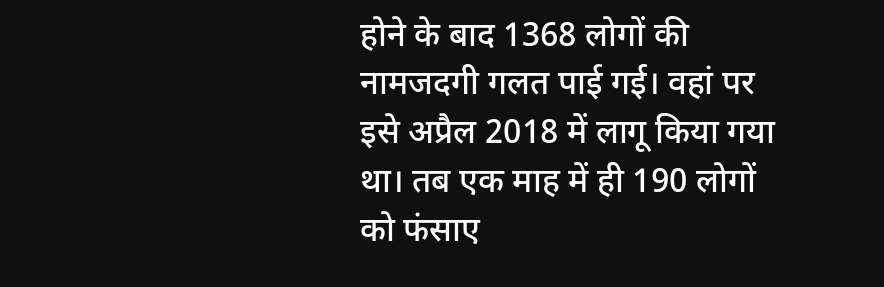होने के बाद 1368 लोगों की नामजदगी गलत पाई गई। वहां पर इसे अप्रैल 2018 में लागू किया गया था। तब एक माह में ही 190 लोगों को फंसाए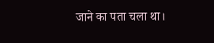जाने का पता चला था।